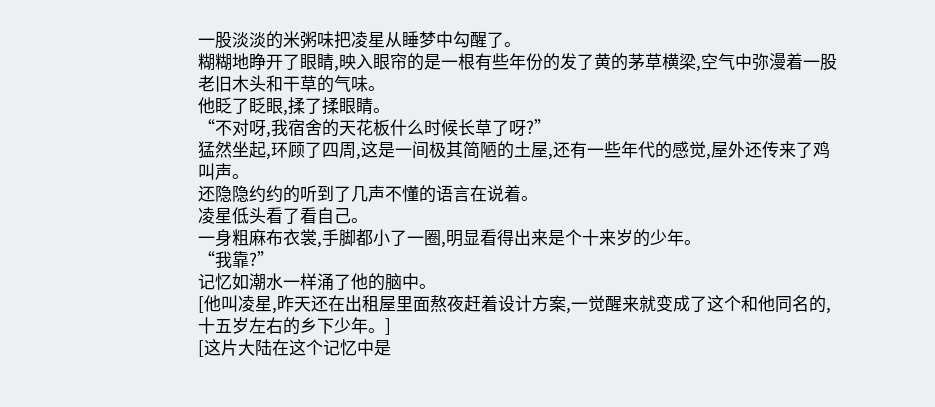一股淡淡的米粥味把凌星从睡梦中勾醒了。
糊糊地睁开了眼睛,映入眼帘的是一根有些年份的发了黄的茅草横梁,空气中弥漫着一股老旧木头和干草的气味。
他眨了眨眼,揉了揉眼睛。
“不对呀,我宿舍的天花板什么时候长草了呀?”
猛然坐起,环顾了四周,这是一间极其简陋的土屋,还有一些年代的感觉,屋外还传来了鸡叫声。
还隐隐约约的听到了几声不懂的语言在说着。
凌星低头看了看自己。
一身粗麻布衣裳,手脚都小了一圈,明显看得出来是个十来岁的少年。
“我靠?”
记忆如潮水一样涌了他的脑中。
[他叫凌星,昨天还在出租屋里面熬夜赶着设计方案,一觉醒来就变成了这个和他同名的,十五岁左右的乡下少年。]
[这片大陆在这个记忆中是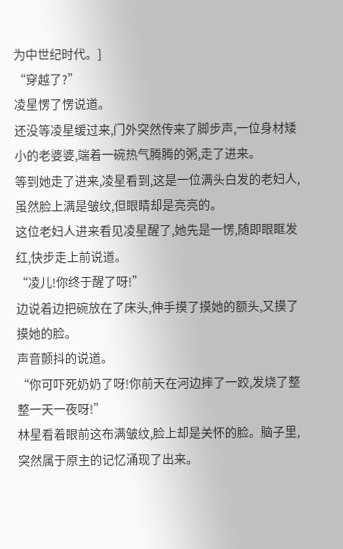为中世纪时代。]
“穿越了?”
凌星愣了愣说道。
还没等凌星缓过来,门外突然传来了脚步声,一位身材矮小的老婆婆,端着一碗热气腾腾的粥,走了进来。
等到她走了进来,凌星看到,这是一位满头白发的老妇人,虽然脸上满是皱纹,但眼睛却是亮亮的。
这位老妇人进来看见凌星醒了,她先是一愣,随即眼眶发红,快步走上前说道。
“凌儿!你终于醒了呀!”
边说着边把碗放在了床头,伸手摸了摸她的额头,又摸了摸她的脸。
声音颤抖的说道。
“你可吓死奶奶了呀!你前天在河边摔了一跤,发烧了整整一天一夜呀!”
林星看着眼前这布满皱纹,脸上却是关怀的脸。脑子里,突然属于原主的记忆涌现了出来。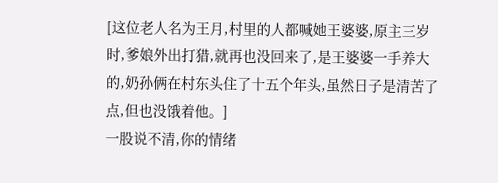[这位老人名为王月,村里的人都喊她王婆婆,原主三岁时,爹娘外出打猎,就再也没回来了,是王婆婆一手养大的,奶孙俩在村东头住了十五个年头,虽然日子是清苦了点,但也没饿着他。]
一股说不清,你的情绪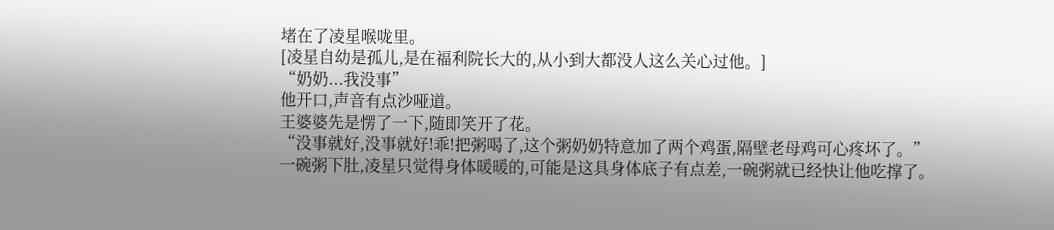堵在了凌星喉咙里。
[凌星自幼是孤儿,是在福利院长大的,从小到大都没人这么关心过他。]
“奶奶...我没事”
他开口,声音有点沙哑道。
王婆婆先是愣了一下,随即笑开了花。
“没事就好,没事就好!乖!把粥喝了,这个粥奶奶特意加了两个鸡蛋,隔壁老母鸡可心疼坏了。”
一碗粥下肚,凌星只觉得身体暖暖的,可能是这具身体底子有点差,一碗粥就已经快让他吃撑了。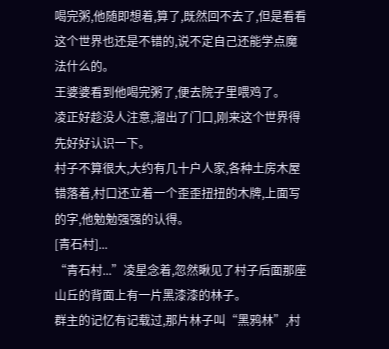喝完粥,他随即想着,算了,既然回不去了,但是看看这个世界也还是不错的,说不定自己还能学点魔法什么的。
王婆婆看到他喝完粥了,便去院子里喂鸡了。
凌正好趁没人注意,溜出了门口,刚来这个世界得先好好认识一下。
村子不算很大,大约有几十户人家,各种土房木屋错落着,村口还立着一个歪歪扭扭的木牌,上面写的字,他勉勉强强的认得。
[青石村]...
“青石村...”凌星念着,忽然瞅见了村子后面那座山丘的背面上有一片黑漆漆的林子。
群主的记忆有记载过,那片林子叫“黑鸦林”,村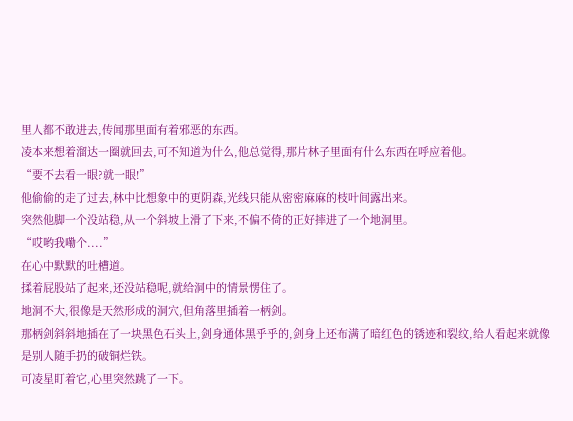里人都不敢进去,传闻那里面有着邪恶的东西。
凌本来想着溜达一圈就回去,可不知道为什么,他总觉得,那片林子里面有什么东西在呼应着他。
“要不去看一眼?就一眼!”
他偷偷的走了过去,林中比想象中的更阴森,光线只能从密密麻麻的枝叶间露出来。
突然他脚一个没站稳,从一个斜坡上滑了下来,不偏不倚的正好摔进了一个地洞里。
“哎哟我嘞个....”
在心中默默的吐槽道。
揉着屁股站了起来,还没站稳呢,就给洞中的情景愣住了。
地洞不大,很像是天然形成的洞穴,但角落里插着一柄剑。
那柄剑斜斜地插在了一块黑色石头上,剑身通体黑乎乎的,剑身上还布满了暗红色的锈迹和裂纹,给人看起来就像是别人随手扔的破铜烂铁。
可凌星盯着它,心里突然跳了一下。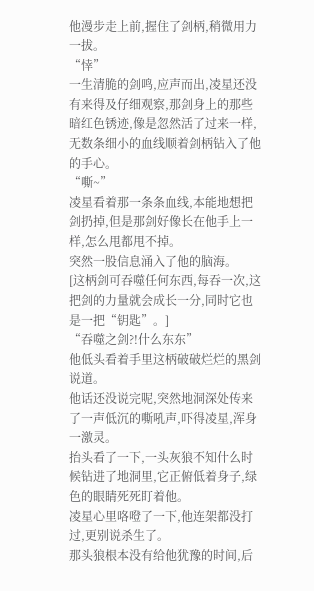他漫步走上前,握住了剑柄,稍微用力一拔。
“悻”
一生清脆的剑鸣,应声而出,凌星还没有来得及仔细观察,那剑身上的那些暗红色锈迹,像是忽然活了过来一样,无数条细小的血线顺着剑柄钻入了他的手心。
“嘶~”
凌星看着那一条条血线,本能地想把剑扔掉,但是那剑好像长在他手上一样,怎么甩都甩不掉。
突然一股信息涌入了他的脑海。
[这柄剑可吞噬任何东西,每吞一次,这把剑的力量就会成长一分,同时它也是一把“钥匙”。]
“吞噬之剑?!什么东东”
他低头看着手里这柄破破烂烂的黑剑说道。
他话还没说完呢,突然地洞深处传来了一声低沉的嘶吼声,吓得凌星,浑身一激灵。
抬头看了一下,一头灰狼不知什么时候钻进了地洞里,它正俯低着身子,绿色的眼睛死死盯着他。
凌星心里咯噔了一下,他连架都没打过,更别说杀生了。
那头狼根本没有给他犹豫的时间,后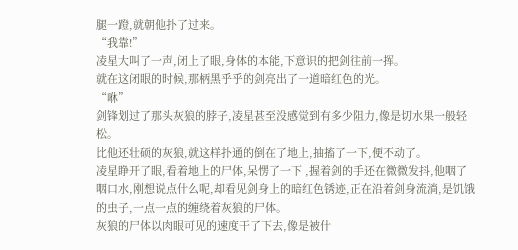腿一蹬,就朝他扑了过来。
“我靠!”
凌星大叫了一声,闭上了眼,身体的本能,下意识的把剑往前一挥。
就在这闭眼的时候,那柄黑乎乎的剑亮出了一道暗红色的光。
“咻”
剑锋划过了那头灰狼的脖子,凌星甚至没感觉到有多少阻力,像是切水果一般轻松。
比他还壮硕的灰狼,就这样扑通的倒在了地上,抽搐了一下,便不动了。
凌星睁开了眼,看着地上的尸体,呆愣了一下 ,握着剑的手还在微微发抖,他咽了咽口水,刚想说点什么呢,却看见剑身上的暗红色锈迹,正在沿着剑身流淌,是饥饿的虫子,一点一点的缠绕着灰狼的尸体。
灰狼的尸体以肉眼可见的速度干了下去,像是被什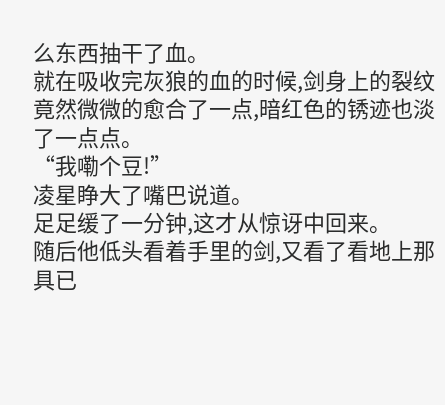么东西抽干了血。
就在吸收完灰狼的血的时候,剑身上的裂纹竟然微微的愈合了一点,暗红色的锈迹也淡了一点点。
“我嘞个豆!”
凌星睁大了嘴巴说道。
足足缓了一分钟,这才从惊讶中回来。
随后他低头看着手里的剑,又看了看地上那具已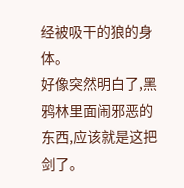经被吸干的狼的身体。
好像突然明白了,黑鸦林里面闹邪恶的东西,应该就是这把剑了。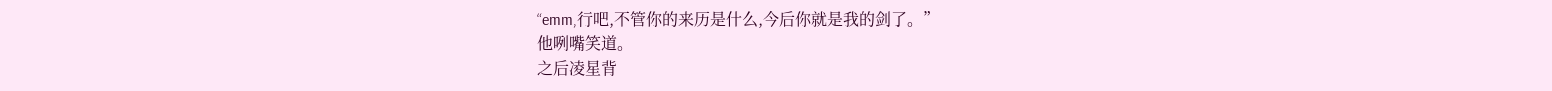“emm,行吧,不管你的来历是什么,今后你就是我的剑了。”
他咧嘴笑道。
之后凌星背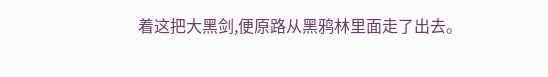着这把大黑剑,便原路从黑鸦林里面走了出去。